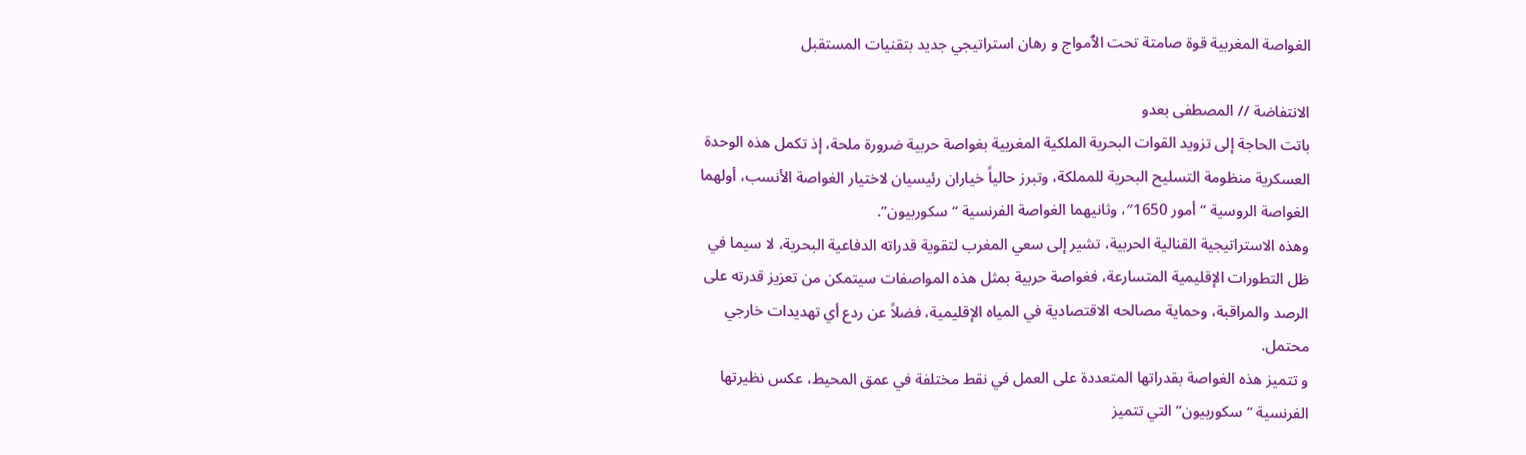الغواصة المغربية قوة صامتة تحت الٱمواج و رهان استراتيجي جديد بتقنيات المستقبل

الانتفاضة // المصطفى بعدو
باتت الحاجة إلى تزويد القوات البحرية الملكية المغربية بغواصة حربية ضرورة ملحة، إذ تكمل هذه الوحدة العسكرية منظومة التسليح البحرية للمملكة، وتبرز حالياً خياران رئيسيان لاختيار الغواصة الأنسب، أولهما الغواصة الروسية “أمور 1650″، وثانيهما الغواصة الفرنسية “سكوربيون”.
وهذه الاستراتيجية القنالية الحربية، تشير إلى سعي المغرب لتقوية قدراته الدفاعية البحرية، لا سيما في ظل التطورات الإقليمية المتسارعة، فغواصة حربية بمثل هذه المواصفات سيتمكن من تعزيز قدرته على الرصد والمراقبة، وحماية مصالحه الاقتصادية في المياه الإقليمية، فضلاً عن ردع أي تهديدات خارجي محتمل.
و تتميز هذه الغواصة بقدراتها المتعددة على العمل في نقط مختلفة في عمق المحيط، عكس نظيرتها الفرنسية “سكوربيون” التي تتميز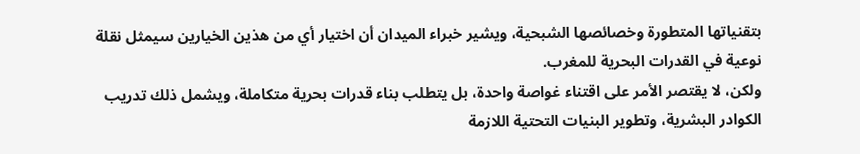بتقنياتها المتطورة وخصائصها الشبحية، ويشير خبراء الميدان أن اختيار أي من هذين الخيارين سيمثل نقلة نوعية في القدرات البحرية للمغرب.
ولكن، لا يقتصر الأمر على اقتناء غواصة واحدة، بل يتطلب بناء قدرات بحرية متكاملة، ويشمل ذلك تدريب الكوادر البشرية، وتطوير البنيات التحتية اللازمة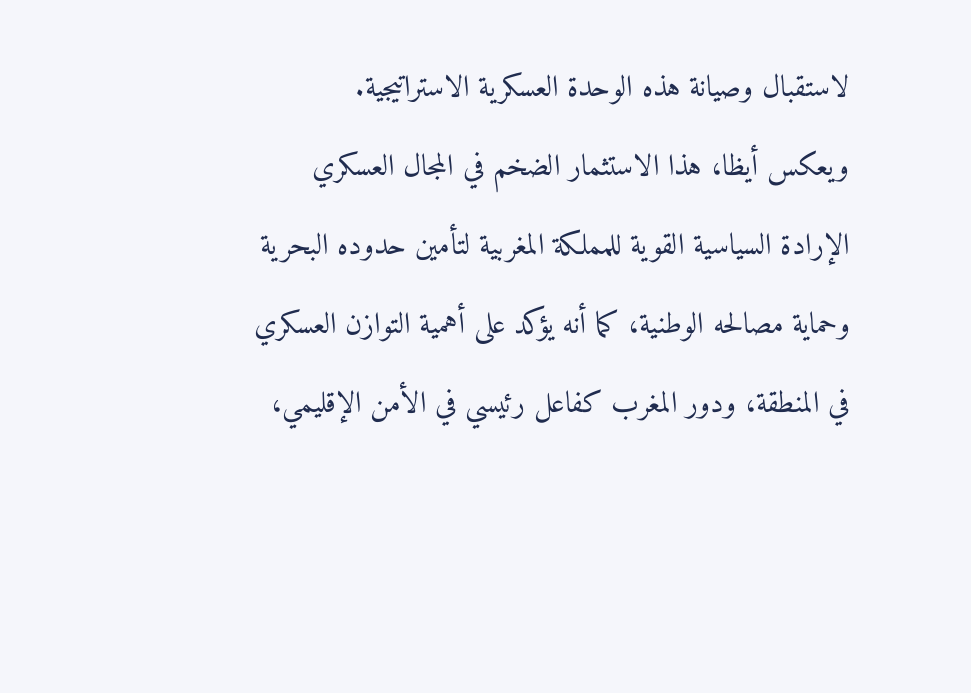لاستقبال وصيانة هذه الوحدة العسكرية الاستراتيجية.
ويعكس أيظا، هذا الاستثمار الضخم في المجال العسكري الإرادة السياسية القوية للمملكة المغربية لتأمين حدوده البحرية وحماية مصالحه الوطنية، كما أنه يؤكد على أهمية التوازن العسكري في المنطقة، ودور المغرب كفاعل رئيسي في الأمن الإقليمي،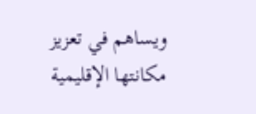ويساهم في تعزيز مكانتها الإقليمية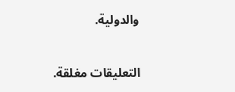والدولية.

التعليقات مغلقة.